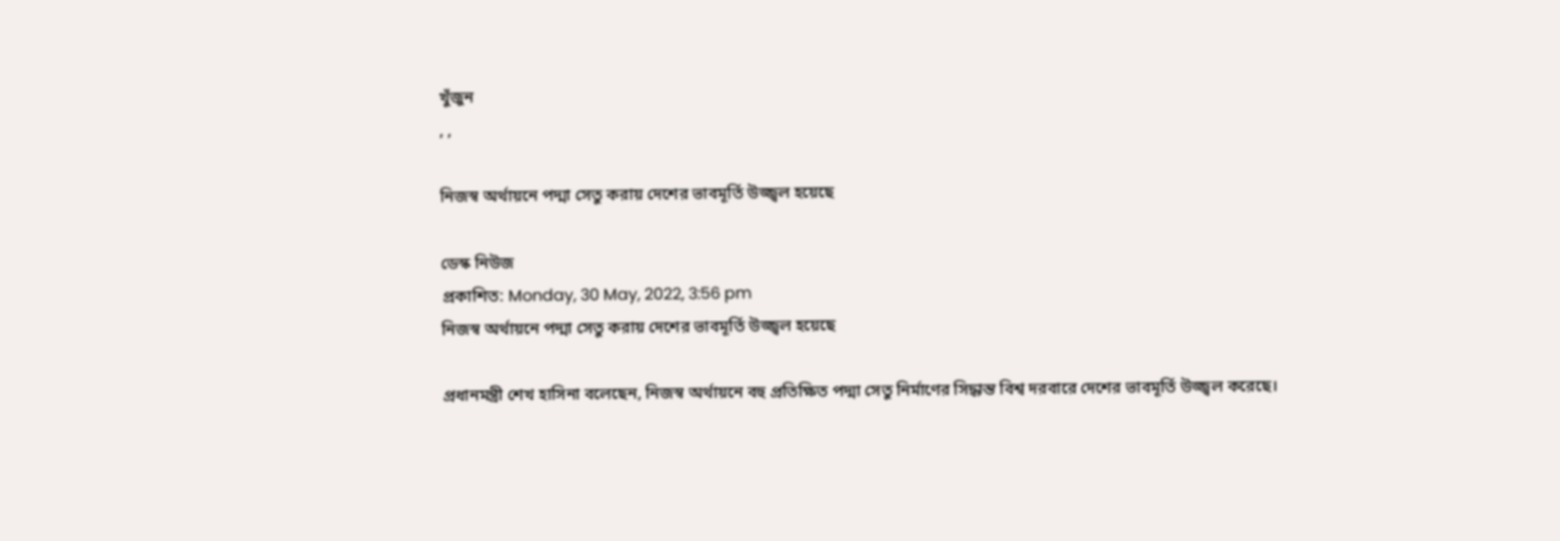খুঁজুন
, ,

নিজস্ব অর্থায়নে পদ্মা সেতু করায় দেশের ভাবমূর্তি উজ্জ্বল হয়েছে

ডেস্ক নিউজ
প্রকাশিত: Monday, 30 May, 2022, 3:56 pm
নিজস্ব অর্থায়নে পদ্মা সেতু করায় দেশের ভাবমূর্তি উজ্জ্বল হয়েছে

প্রধানমন্ত্রী শেখ হাসিনা বলেছেন, নিজস্ব অর্থায়নে বহু প্রতিক্ষিত পদ্মা সেতু নির্মাণের সিদ্ধান্ত বিশ্ব দরবারে দেশের ভাবমূর্তি উজ্জ্বল করেছে।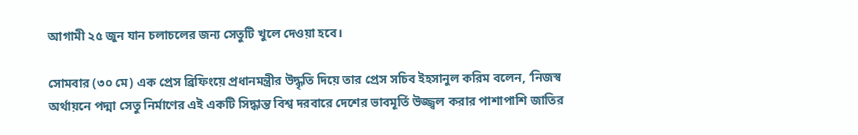আগামী ২৫ জুন যান চলাচলের জন্য সেতুটি খুলে দেওয়া হবে।

সোমবার (৩০ মে) এক প্রেস ব্রিফিংয়ে প্রধানমন্ত্রীর উদ্ধৃতি দিয়ে তার প্রেস সচিব ইহসানুল করিম বলেন, ‘নিজস্ব অর্থায়নে পদ্মা সেতু নির্মাণের এই একটি সিদ্ধান্ত বিশ্ব দরবারে দেশের ভাবমূর্তি উজ্জ্বল করার পাশাপাশি জাতির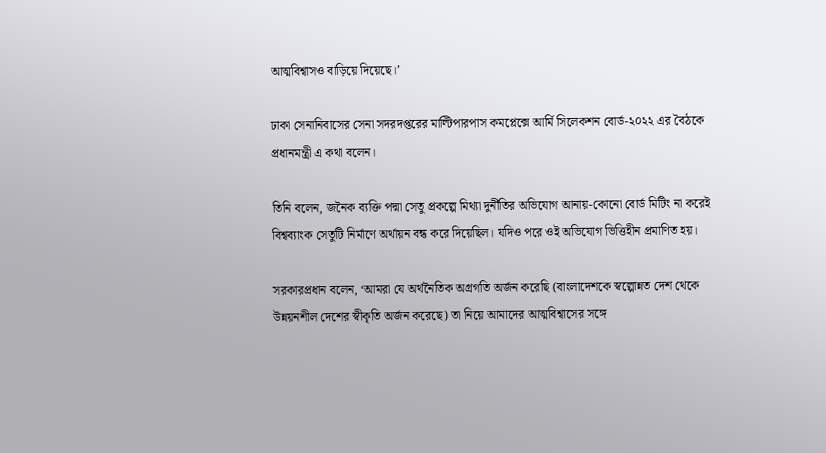আত্মবিশ্বাসও বাড়িয়ে দিয়েছে।’

ঢাকা সেনানিবাসের সেনা সদরদপ্তরের মাল্টিপারপাস কমপ্লেক্সে আর্মি সিলেকশন বোর্ড-২০২২ এর বৈঠকে প্রধানমন্ত্রী এ কথা বলেন।

তিনি বলেন, জনৈক ব্যক্তি পদ্মা সেতু প্রকল্পে মিথ্যা দুর্নীতির অভিযোগ আনায়-কোনো বোর্ড মিটিং না করেই বিশ্বব্যাংক সেতুটি নির্মাণে অর্থায়ন বন্ধ করে দিয়েছিল। যদিও পরে ওই অভিযোগ ভিত্তিহীন প্রমাণিত হয়।

সরকারপ্রধান বলেন, ‘আমরা যে অর্থনৈতিক অগ্রগতি অর্জন করেছি (বাংলাদেশকে স্বল্পোন্নত দেশ থেকে উন্নয়নশীল দেশের স্বীকৃতি অর্জন করেছে) তা নিয়ে আমাদের আত্মবিশ্বাসের সঙ্গে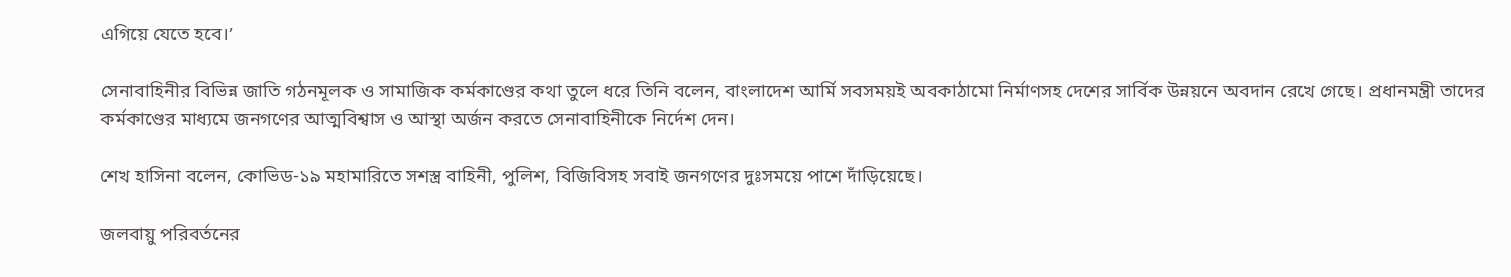এগিয়ে যেতে হবে।’

সেনাবাহিনীর বিভিন্ন জাতি গঠনমূলক ও সামাজিক কর্মকাণ্ডের কথা তুলে ধরে তিনি বলেন, বাংলাদেশ আর্মি সবসময়ই অবকাঠামো নির্মাণসহ দেশের সার্বিক উন্নয়নে অবদান রেখে গেছে। প্রধানমন্ত্রী তাদের কর্মকাণ্ডের মাধ্যমে জনগণের আত্মবিশ্বাস ও আস্থা অর্জন করতে সেনাবাহিনীকে নির্দেশ দেন।

শেখ হাসিনা বলেন, কোভিড-১৯ মহামারিতে সশস্ত্র বাহিনী, পুলিশ, বিজিবিসহ সবাই জনগণের দুঃসময়ে পাশে দাঁড়িয়েছে।

জলবায়ু পরিবর্তনের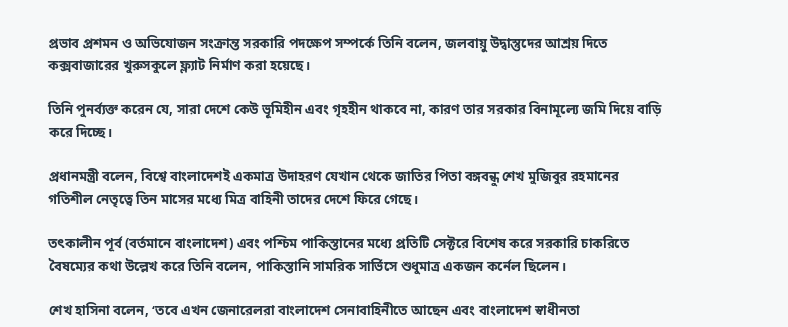প্রভাব প্রশমন ও অভিযোজন সংক্রান্ত সরকারি পদক্ষেপ সম্পর্কে তিনি বলেন, জলবায়ু উদ্বাস্তুদের আশ্রয় দিতে কক্সবাজারের খুরুসকুলে ফ্ল্যাট নির্মাণ করা হয়েছে।

তিনি পুনর্ব্যক্ত করেন যে, সারা দেশে কেউ ভূমিহীন এবং গৃহহীন থাকবে না, কারণ তার সরকার বিনামূল্যে জমি দিয়ে বাড়ি করে দিচ্ছে।

প্রধানমন্ত্রী বলেন, বিশ্বে বাংলাদেশই একমাত্র উদাহরণ যেখান থেকে জাতির পিতা বঙ্গবন্ধু শেখ মুজিবুর রহমানের গতিশীল নেতৃত্বে তিন মাসের মধ্যে মিত্র বাহিনী তাদের দেশে ফিরে গেছে।

তৎকালীন পূর্ব (বর্তমানে বাংলাদেশ) এবং পশ্চিম পাকিস্তানের মধ্যে প্রতিটি সেক্টরে বিশেষ করে সরকারি চাকরিতে বৈষম্যের কথা উল্লেখ করে তিনি বলেন, পাকিস্তানি সামরিক সার্ভিসে শুধুমাত্র একজন কর্নেল ছিলেন।

শেখ হাসিনা বলেন, ‘তবে এখন জেনারেলরা বাংলাদেশ সেনাবাহিনীতে আছেন এবং বাংলাদেশ স্বাধীনতা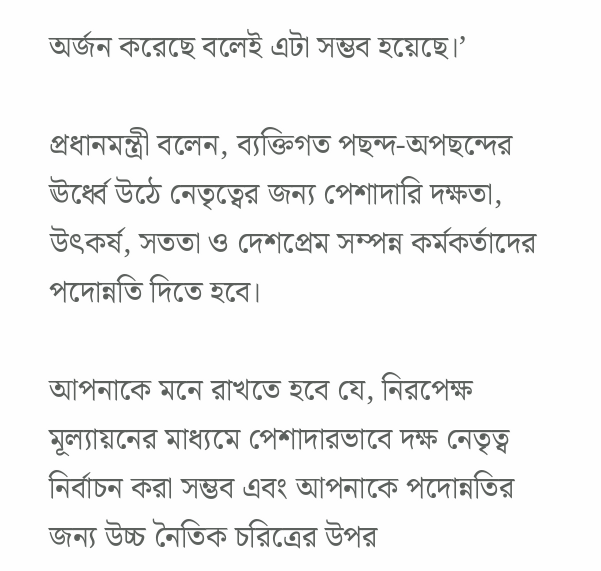অর্জন করেছে বলেই এটা সম্ভব হয়েছে।’

প্রধানমন্ত্রী বলেন, ব্যক্তিগত পছন্দ-অপছন্দের ঊর্ধ্বে উঠে নেতৃত্বের জন্য পেশাদারি দক্ষতা, উৎকর্ষ, সততা ও দেশপ্রেম সম্পন্ন কর্মকর্তাদের পদোন্নতি দিতে হবে।

আপনাকে মনে রাখতে হবে যে, নিরপেক্ষ মূল্যায়নের মাধ্যমে পেশাদারভাবে দক্ষ নেতৃত্ব নির্বাচন করা সম্ভব এবং আপনাকে পদোন্নতির জন্য উচ্চ নৈতিক চরিত্রের উপর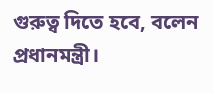গুরুত্ব দিতে হবে, বলেন প্রধানমন্ত্রী।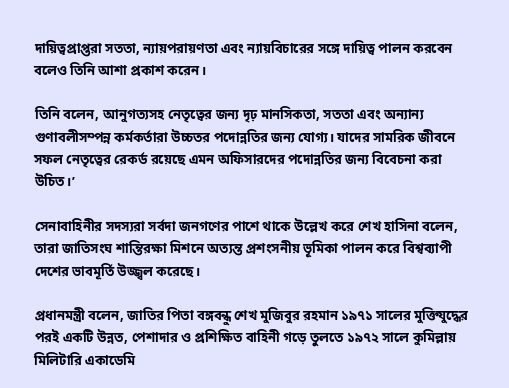দায়িত্বপ্রাপ্তরা সততা, ন্যায়পরায়ণতা এবং ন্যায়বিচারের সঙ্গে দায়িত্ব পালন করবেন বলেও তিনি আশা প্রকাশ করেন।

তিনি বলেন, আনুগত্যসহ নেতৃত্বের জন্য দৃঢ় মানসিকতা, সততা এবং অন্যান্য গুণাবলীসম্পন্ন কর্মকর্তারা উচ্চতর পদোন্নতির জন্য যোগ্য। যাদের সামরিক জীবনে সফল নেতৃত্বের রেকর্ড রয়েছে এমন অফিসারদের পদোন্নতির জন্য বিবেচনা করা উচিত।’

সেনাবাহিনীর সদস্যরা সর্বদা জনগণের পাশে থাকে উল্লেখ করে শেখ হাসিনা বলেন, তারা জাতিসংঘ শান্তিরক্ষা মিশনে অত্যন্ত প্রশংসনীয় ভূমিকা পালন করে বিশ্বব্যাপী দেশের ভাবমূর্তি উজ্জ্বল করেছে।

প্রধানমন্ত্রী বলেন, জাতির পিতা বঙ্গবন্ধু শেখ মুজিবুর রহমান ১৯৭১ সালের মুক্তিযুদ্ধের পরই একটি উন্নত, পেশাদার ও প্রশিক্ষিত বাহিনী গড়ে তুলতে ১৯৭২ সালে কুমিল্লায় মিলিটারি একাডেমি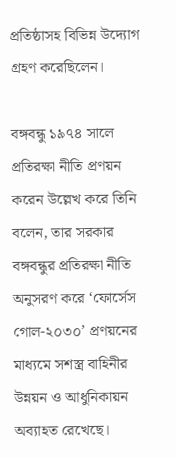প্রতিষ্ঠাসহ বিভিন্ন উদ্যোগ গ্রহণ করেছিলেন।

বঙ্গবন্ধু ১৯৭৪ সালে প্রতিরক্ষা নীতি প্রণয়ন করেন উল্লেখ করে তিনি বলেন, তার সরকার বঙ্গবন্ধুর প্রতিরক্ষা নীতি অনুসরণ করে ‘ফোর্সেস গোল-২০৩০’ প্রণয়নের মাধ্যমে সশস্ত্র বাহিনীর উন্নয়ন ও আধুনিকায়ন অব্যাহত রেখেছে।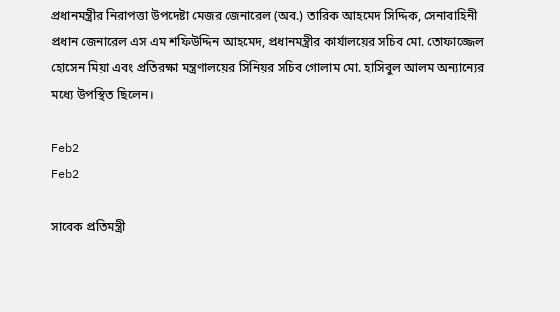প্রধানমন্ত্রীর নিরাপত্তা উপদেষ্টা মেজর জেনারেল (অব.) তারিক আহমেদ সিদ্দিক, সেনাবাহিনী প্রধান জেনারেল এস এম শফিউদ্দিন আহমেদ, প্রধানমন্ত্রীর কার্যালয়ের সচিব মো. তোফাজ্জেল হোসেন মিয়া এবং প্রতিরক্ষা মন্ত্রণালয়ের সিনিয়র সচিব গোলাম মো. হাসিবুল আলম অন্যান্যের মধ্যে উপস্থিত ছিলেন।

Feb2
Feb2

সাবেক প্রতিমন্ত্রী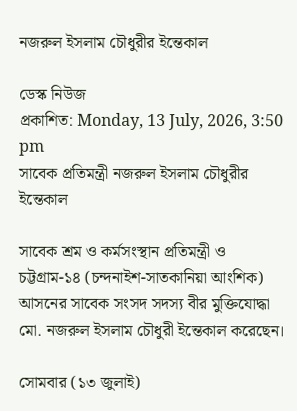নজরুল ইসলাম চৌধুরীর ইন্তেকাল

ডেস্ক নিউজ
প্রকাশিত: Monday, 13 July, 2026, 3:50 pm
সাবেক প্রতিমন্ত্রী নজরুল ইসলাম চৌধুরীর ইন্তেকাল

সাবেক শ্রম ও কর্মসংস্থান প্রতিমন্ত্রী ও চট্টগ্রাম-১৪ (চন্দনাইশ-সাতকানিয়া আংশিক) আসনের সাবেক সংসদ সদস্য বীর মুক্তিযোদ্ধা মো. নজরুল ইসলাম চৌধুরী ইন্তেকাল করেছেন।

সোমবার (১৩ জুলাই)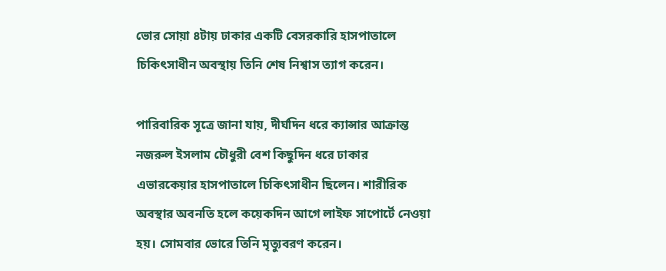ভোর সোয়া ৪টায় ঢাকার একটি বেসরকারি হাসপাতালে চিকিৎসাধীন অবস্থায় তিনি শেষ নিশ্বাস ত্যাগ করেন।

পারিবারিক সূত্রে জানা যায়, দীর্ঘদিন ধরে ক্যান্সার আক্রান্ত নজরুল ইসলাম চৌধুরী বেশ কিছুদিন ধরে ঢাকার এভারকেয়ার হাসপাতালে চিকিৎসাধীন ছিলেন। শারীরিক অবস্থার অবনতি হলে কয়েকদিন আগে লাইফ সাপোর্টে নেওয়া হয়। সোমবার ভোরে তিনি মৃত্যুবরণ করেন।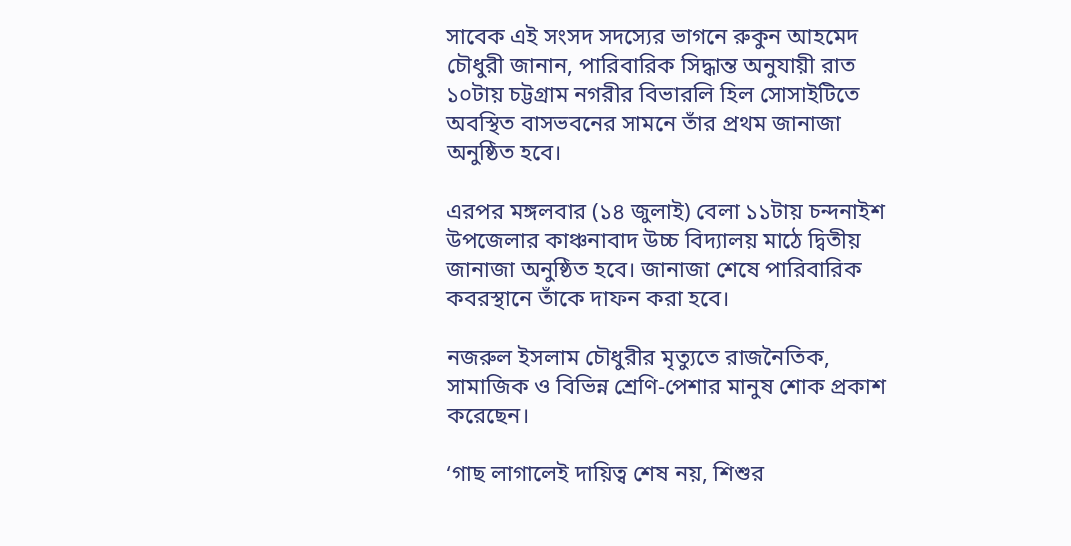সাবেক এই সংসদ সদস্যের ভাগনে রুকুন আহমেদ চৌধুরী জানান, পারিবারিক সিদ্ধান্ত অনুযায়ী রাত ১০টায় চট্টগ্রাম নগরীর বিভারলি হিল সোসাইটিতে অবস্থিত বাসভবনের সামনে তাঁর প্রথম জানাজা অনুষ্ঠিত হবে।

এরপর মঙ্গলবার (১৪ জুলাই) বেলা ১১টায় চন্দনাইশ উপজেলার কাঞ্চনাবাদ উচ্চ বিদ্যালয় মাঠে দ্বিতীয় জানাজা অনুষ্ঠিত হবে। জানাজা শেষে পারিবারিক কবরস্থানে তাঁকে দাফন করা হবে।

নজরুল ইসলাম চৌধুরীর মৃত্যুতে রাজনৈতিক, সামাজিক ও বিভিন্ন শ্রেণি-পেশার মানুষ শোক প্রকাশ করেছেন।

‘গাছ লাগালেই দায়িত্ব শেষ নয়, শিশুর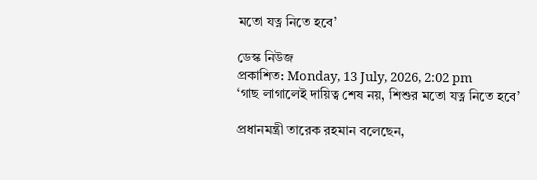মতো যত্ন নিতে হবে’

ডেস্ক নিউজ
প্রকাশিত: Monday, 13 July, 2026, 2:02 pm
‘গাছ লাগালেই দায়িত্ব শেষ নয়, শিশুর মতো যত্ন নিতে হবে’

প্রধানমন্ত্রী তারেক রহমান বলেছেন,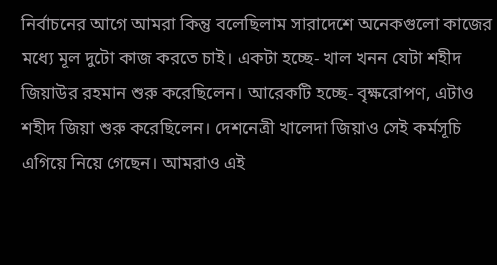নির্বাচনের আগে আমরা কিন্তু বলেছিলাম সারাদেশে অনেকগুলো কাজের মধ্যে মূল দুটো কাজ করতে চাই। একটা হচ্ছে- খাল খনন যেটা শহীদ জিয়াউর রহমান শুরু করেছিলেন। আরেকটি হচ্ছে- বৃক্ষরোপণ, এটাও শহীদ জিয়া শুরু করেছিলেন। দেশনেত্রী খালেদা জিয়াও সেই কর্মসূচি এগিয়ে নিয়ে গেছেন। আমরাও এই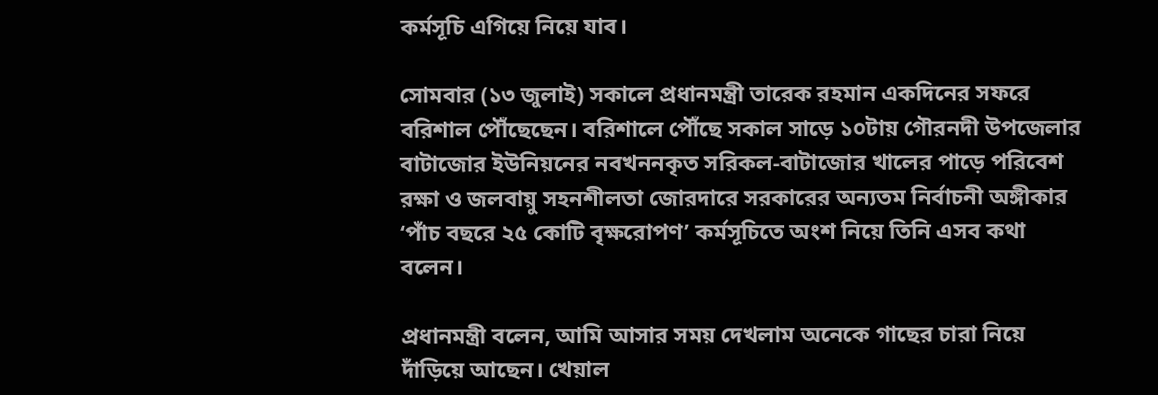কর্মসূচি এগিয়ে নিয়ে যাব।

সোমবার (১৩ জুলাই) সকালে প্রধানমন্ত্রী তারেক রহমান একদিনের সফরে বরিশাল পৌঁছেছেন। বরিশালে পৌঁছে সকাল সাড়ে ১০টায় গৌরনদী উপজেলার বাটাজোর ইউনিয়নের নবখননকৃত সরিকল-বাটাজোর খালের পাড়ে পরিবেশ রক্ষা ও জলবায়ু সহনশীলতা জোরদারে সরকারের অন্যতম নির্বাচনী অঙ্গীকার ‘পাঁচ বছরে ২৫ কোটি বৃক্ষরোপণ’ কর্মসূচিতে অংশ নিয়ে তিনি এসব কথা বলেন।

প্রধানমন্ত্রী বলেন, আমি আসার সময় দেখলাম অনেকে গাছের চারা নিয়ে দাঁড়িয়ে আছেন। খেয়াল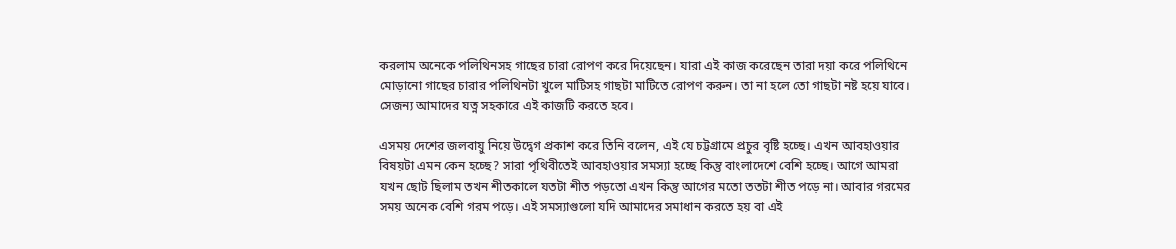করলাম অনেকে পলিথিনসহ গাছের চারা রোপণ করে দিয়েছেন। যারা এই কাজ করেছেন তারা দয়া করে পলিথিনে মোড়ানো গাছের চারার পলিথিনটা খুলে মাটিসহ গাছটা মাটিতে রোপণ করুন। তা না হলে তো গাছটা নষ্ট হয়ে যাবে। সেজন্য আমাদের যত্ন সহকারে এই কাজটি করতে হবে।

এসময় দেশের জলবায়ু নিয়ে উদ্বেগ প্রকাশ করে তিনি বলেন, এই যে চট্টগ্রামে প্রচুর বৃষ্টি হচ্ছে। এখন আবহাওয়ার বিষয়টা এমন কেন হচ্ছে? সারা পৃথিবীতেই আবহাওয়ার সমস্যা হচ্ছে কিন্তু বাংলাদেশে বেশি হচ্ছে। আগে আমরা যখন ছোট ছিলাম তখন শীতকালে যতটা শীত পড়তো এখন কিন্তু আগের মতো ততটা শীত পড়ে না। আবার গরমের সময় অনেক বেশি গরম পড়ে। এই সমস্যাগুলো যদি আমাদের সমাধান করতে হয় বা এই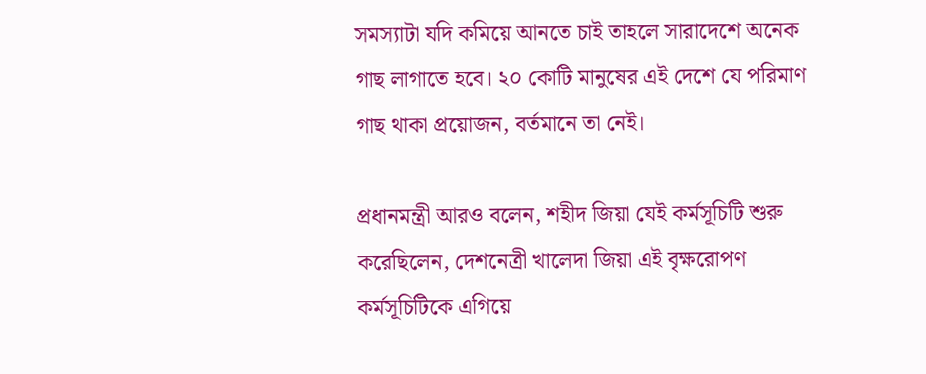সমস্যাটা যদি কমিয়ে আনতে চাই তাহলে সারাদেশে অনেক গাছ লাগাতে হবে। ২০ কোটি মানুষের এই দেশে যে পরিমাণ গাছ থাকা প্রয়োজন, বর্তমানে তা নেই।

প্রধানমন্ত্রী আরও বলেন, শহীদ জিয়া যেই কর্মসূচিটি শুরু করেছিলেন, দেশনেত্রী খালেদা জিয়া এই বৃক্ষরোপণ কর্মসূচিটিকে এগিয়ে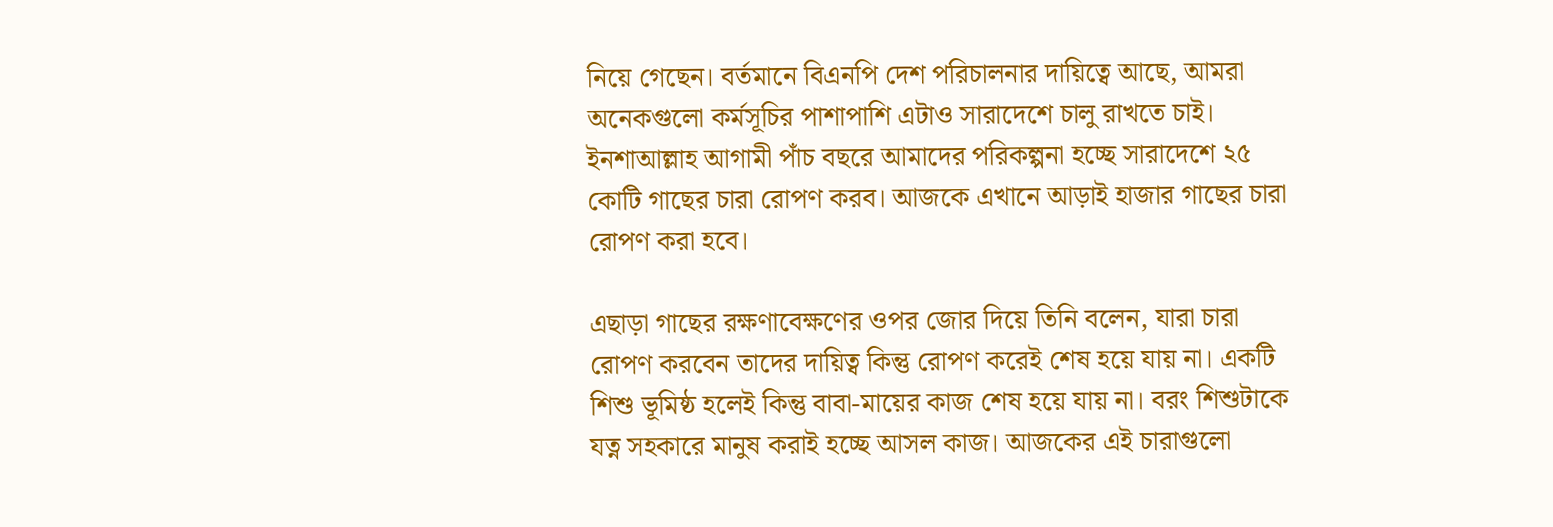নিয়ে গেছেন। বর্তমানে বিএনপি দেশ পরিচালনার দায়িত্বে আছে, আমরা অনেকগুলো কর্মসূচির পাশাপাশি এটাও সারাদেশে চালু রাখতে চাই। ইনশাআল্লাহ আগামী পাঁচ বছরে আমাদের পরিকল্পনা হচ্ছে সারাদেশে ২৫ কোটি গাছের চারা রোপণ করব। আজকে এখানে আড়াই হাজার গাছের চারা রোপণ করা হবে।

এছাড়া গাছের রক্ষণাবেক্ষণের ওপর জোর দিয়ে তিনি বলেন, যারা চারা রোপণ করবেন তাদের দায়িত্ব কিন্তু রোপণ করেই শেষ হয়ে যায় না। একটি শিশু ভূমিষ্ঠ হলেই কিন্তু বাবা-মায়ের কাজ শেষ হয়ে যায় না। বরং শিশুটাকে যত্ন সহকারে মানুষ করাই হচ্ছে আসল কাজ। আজকের এই চারাগুলো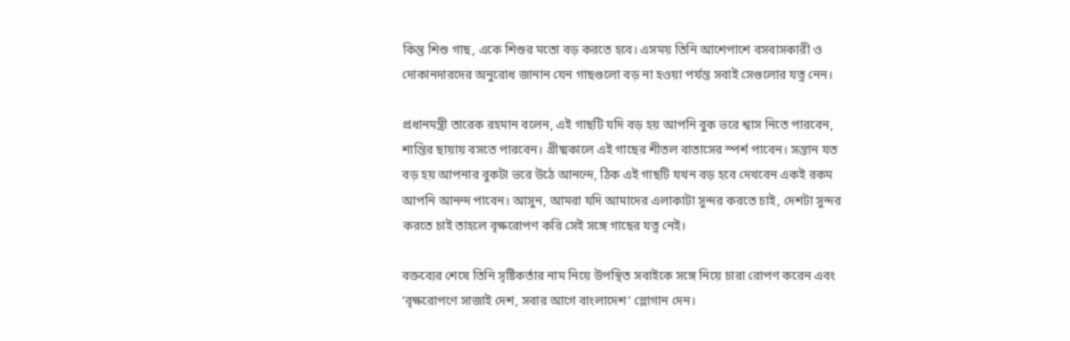কিন্তু শিশু গাছ, একে শিশুর মতো বড় করতে হবে। এসময় তিনি আশেপাশে বসবাসকারী ও দোকানদারদের অনুরোধ জানান যেন গাছগুলো বড় না হওয়া পর্যন্ত সবাই সেগুলোর যত্ন নেন।

প্রধানমন্ত্রী তারেক রহমান বলেন, এই গাছটি যদি বড় হয় আপনি বুক ভরে শ্বাস নিতে পারবেন, শান্তির ছায়ায় বসতে পারবেন। গ্রীষ্মকালে এই গাছের শীতল বাতাসের স্পর্শ পাবেন। সন্তান যত বড় হয় আপনার বুকটা ভরে উঠে আনন্দে, ঠিক এই গাছটি যখন বড় হবে দেখবেন একই রকম আপনি আনন্দ পাবেন। আসুন, আমরা যদি আমাদের এলাকাটা সুন্দর করতে চাই, দেশটা সুন্দর করতে চাই তাহলে বৃক্ষরোপণ করি সেই সঙ্গে গাছের যত্ন নেই।

বক্তব্যের শেষে তিনি সৃষ্টিকর্তার নাম নিয়ে উপস্থিত সবাইকে সঙ্গে নিয়ে চারা রোপণ করেন এবং ‘বৃক্ষরোপণে সাজাই দেশ, সবার আগে বাংলাদেশ’ স্লোগান দেন।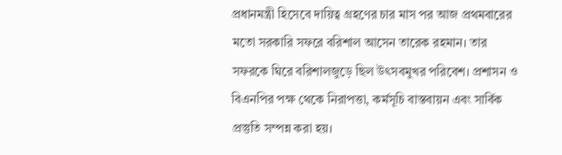প্রধানমন্ত্রী হিসেবে দায়িত্ব গ্রহণের চার মাস পর আজ প্রথমবারের মতো সরকারি সফরে বরিশাল আসেন তারেক রহমান। তার সফরকে ঘিরে বরিশালজুড়ে ছিল উৎসবমুখর পরিবেশ। প্রশাসন ও বিএনপির পক্ষ থেকে নিরাপত্তা, কর্মসূচি বাস্তবায়ন এবং সার্বিক প্রস্তুতি সম্পন্ন করা হয়।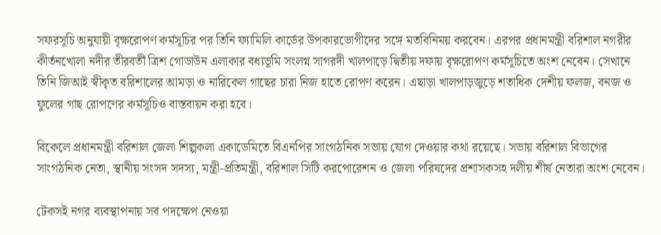সফরসূচি অনুযায়ী বৃক্ষরোপণ কর্মসূচির পর তিনি ফ্যামিলি কার্ডের উপকারভোগীদের সঙ্গে মতবিনিময় করবেন। এরপর প্রধানমন্ত্রী বরিশাল নগরীর কীর্তনখোলা নদীর তীরবর্তী ত্রিশ গোডাউন এলাকার বধ্যভূমি সংলগ্ন সাগরদী খালপাড়ে দ্বিতীয় দফায় বৃক্ষরোপণ কর্মসূচিতে অংশ নেবেন। সেখানে তিনি জিআই স্বীকৃত বরিশালের আমড়া ও নারিকেল গাছের চারা নিজ হাতে রোপণ করেন। এছাড়া খালপাড়জুড়ে শতাধিক দেশীয় ফলজ, বনজ ও ফুলের গাছ রোপণের কর্মসূচিও বাস্তবায়ন করা হবে।

বিকেলে প্রধানমন্ত্রী বরিশাল জেলা শিল্পকলা একাডেমিতে বিএনপির সাংগঠনিক সভায় যোগ দেওয়ার কথা রয়েছে। সভায় বরিশাল বিভাগের সাংগঠনিক নেতা, স্থানীয় সংসদ সদস্য, মন্ত্রী-প্রতিমন্ত্রী, বরিশাল সিটি করপোরেশন ও জেলা পরিষদের প্রশাসকসহ দলীয় শীর্ষ নেতারা অংশ নেবেন।

টেকসই নগর ব্যবস্থাপনায় সব পদক্ষেপ নেওয়া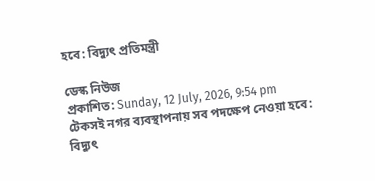হবে: বিদ্যুৎ প্রতিমন্ত্রী

ডেস্ক নিউজ
প্রকাশিত: Sunday, 12 July, 2026, 9:54 pm
টেকসই নগর ব্যবস্থাপনায় সব পদক্ষেপ নেওয়া হবে: বিদ্যুৎ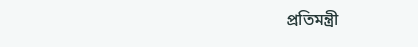প্রতিমন্ত্রী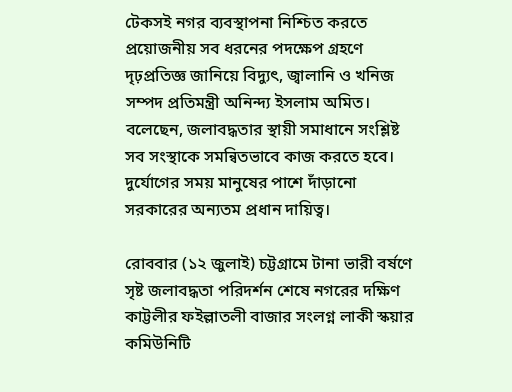টেকসই নগর ব্যবস্থাপনা নিশ্চিত করতে প্রয়োজনীয় সব ধরনের পদক্ষেপ গ্রহণে দৃঢ়প্রতিজ্ঞ জানিয়ে বিদ্যুৎ, জ্বালানি ও খনিজ সম্পদ প্রতিমন্ত্রী অনিন্দ্য ইসলাম অমিত। বলেছেন, জলাবদ্ধতার স্থায়ী সমাধানে সংশ্লিষ্ট সব সংস্থাকে সমন্বিতভাবে কাজ করতে হবে। দুর্যোগের সময় মানুষের পাশে দাঁড়ানো সরকারের অন্যতম প্রধান দায়িত্ব।

রোববার (১২ জুলাই) চট্টগ্রামে টানা ভারী বর্ষণে সৃষ্ট জলাবদ্ধতা পরিদর্শন শেষে নগরের দক্ষিণ কাট্টলীর ফইল্লাতলী বাজার সংলগ্ন লাকী স্কয়ার কমিউনিটি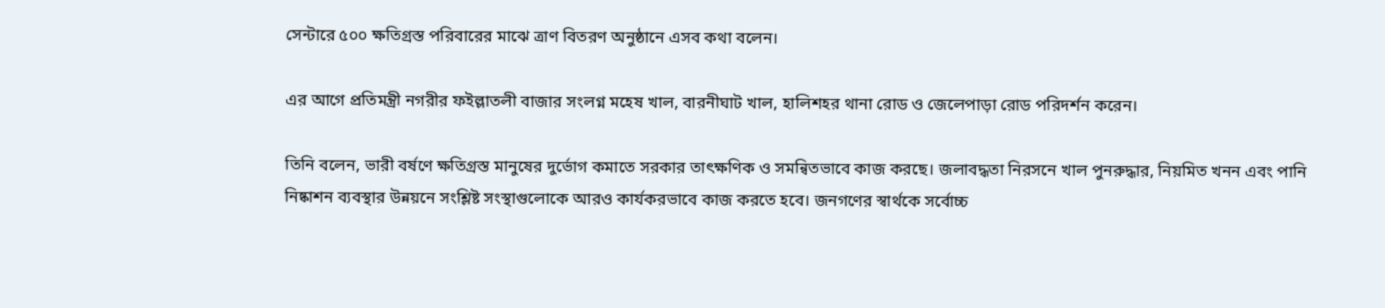সেন্টারে ৫০০ ক্ষতিগ্রস্ত পরিবারের মাঝে ত্রাণ বিতরণ অনুষ্ঠানে এসব কথা বলেন।

এর আগে প্রতিমন্ত্রী নগরীর ফইল্লাতলী বাজার সংলগ্ন মহেষ খাল, বারনীঘাট খাল, হালিশহর থানা রোড ও জেলেপাড়া রোড পরিদর্শন করেন।

তিনি বলেন, ভারী বর্ষণে ক্ষতিগ্রস্ত মানুষের দুর্ভোগ কমাতে সরকার তাৎক্ষণিক ও সমন্বিতভাবে কাজ করছে। জলাবদ্ধতা নিরসনে খাল পুনরুদ্ধার, নিয়মিত খনন এবং পানি নিষ্কাশন ব্যবস্থার উন্নয়নে সংশ্লিষ্ট সংস্থাগুলোকে আরও কার্যকরভাবে কাজ করতে হবে। জনগণের স্বার্থকে সর্বোচ্চ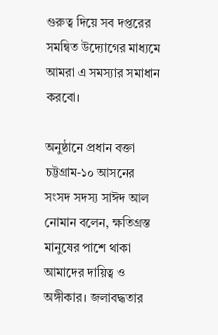গুরুত্ব দিয়ে সব দপ্তরের সমন্বিত উদ্যোগের মাধ্যমে আমরা এ সমস্যার সমাধান করবো।

অনুষ্ঠানে প্রধান বক্তা চট্টগ্রাম-১০ আসনের সংসদ সদস্য সাঈদ আল নোমান বলেন, ক্ষতিগ্রস্ত মানুষের পাশে থাকা আমাদের দায়িত্ব ও অঙ্গীকার। জলাবদ্ধতার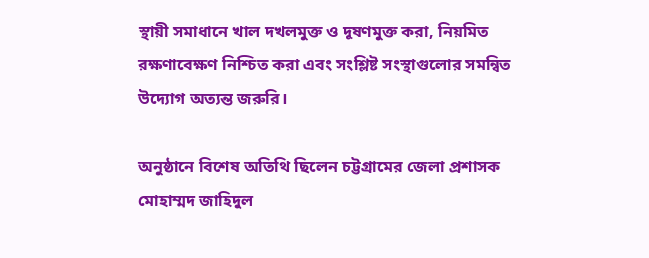স্থায়ী সমাধানে খাল দখলমুক্ত ও দূষণমুক্ত করা, নিয়মিত রক্ষণাবেক্ষণ নিশ্চিত করা এবং সংশ্লিষ্ট সংস্থাগুলোর সমন্বিত উদ্যোগ অত্যন্ত জরুরি।

অনুষ্ঠানে বিশেষ অতিথি ছিলেন চট্টগ্রামের জেলা প্রশাসক মোহাম্মদ জাহিদুল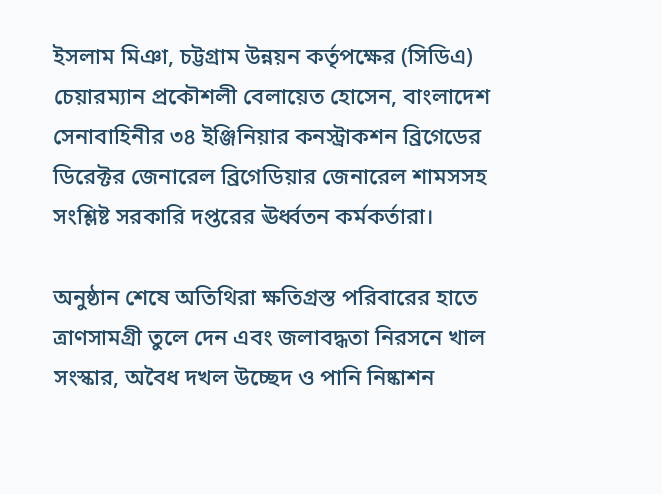ইসলাম মিঞা, চট্টগ্রাম উন্নয়ন কর্তৃপক্ষের (সিডিএ) চেয়ারম্যান প্রকৌশলী বেলায়েত হোসেন, বাংলাদেশ সেনাবাহিনীর ৩৪ ইঞ্জিনিয়ার কনস্ট্রাকশন ব্রিগেডের ডিরেক্টর জেনারেল ব্রিগেডিয়ার জেনারেল শামসসহ সংশ্লিষ্ট সরকারি দপ্তরের ঊর্ধ্বতন কর্মকর্তারা।

অনুষ্ঠান শেষে অতিথিরা ক্ষতিগ্রস্ত পরিবারের হাতে ত্রাণসামগ্রী তুলে দেন এবং জলাবদ্ধতা নিরসনে খাল সংস্কার, অবৈধ দখল উচ্ছেদ ও পানি নিষ্কাশন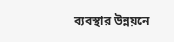ব্যবস্থার উন্নয়নে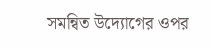সমন্বিত উদ্যোগের ওপর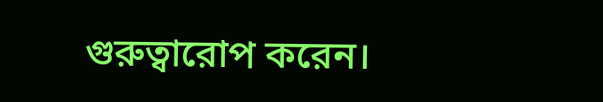গুরুত্বারোপ করেন।